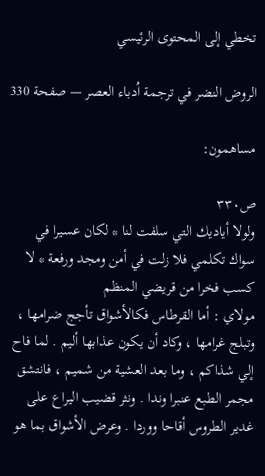تخطي إلى المحتوى الرئيسي

الروض النضر في ترجمة اُدباء العصر — صفحة 330

مساهمون:

ص٣٣٠
ولولا أياديك التي سلفت لنا * لكان عسيرا في سواك تكلمي فلا زلت في أمن ومجد ورفعة * لا كسب فخرا من قريضي المنظم
مولاي : أما القرطاس فكالأشواق تأجج ضرامها ، وتبلج غرامها ، وكاد أن يكون عذابها أليم . لما فاح إلي شذاكم ، وما بعد العشية من شميم ، فانتشق مجمر الطبع عنبرا وندا . ونثر قضيب اليراع على غدير الطروس أقاحا ووردا . وعرض الأشواق بما هو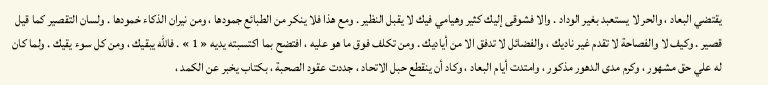يقتضي البعاد ، والحر لا يستعبد بغير الوداد . والا فشوقى إليك كثير وهيامي فيك لا يقبل النظير . ومع هذا فلا ينكر من الطبائع جمودها ، ومن نيران الذكاء خمودها . ولسان التقصير كما قيل قصير . وكيف لا والفصاحة لا تقدم غير ناديك ، والفضائل لا تدفق الا من أياديك . ومن تكلف فوق ما هو عليه ، افتضح بما اكتسبته يديه « 1 » . فاللّه يبقيك ، ومن كل سوء يقيك . ولما كان له علي حق مشهور ، وكرم مدى الدهور مذكور ، وامتدت أيام البعاد ، وكاد أن ينقطع حبل الاتحاد ، جددت عقود الصحبة ، بكتاب يخبر عن الكمد ،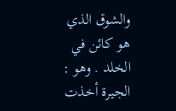والشوق الذي هو كائن في الخلد . وهو :
الجيرة أخذت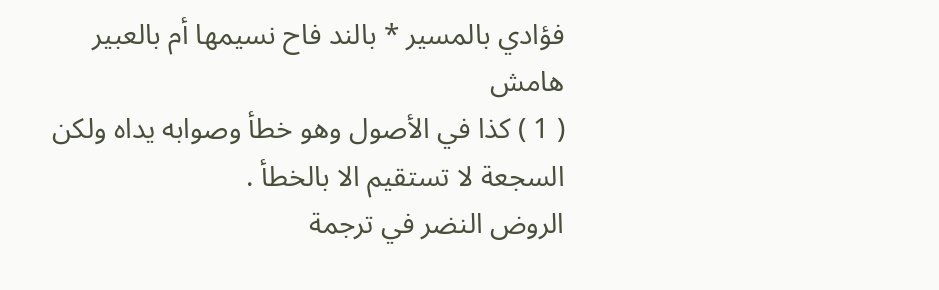فؤادي بالمسير * بالند فاح نسيمها أم بالعبير
هامش
( 1 ) كذا في الأصول وهو خطأ وصوابه يداه ولكن السجعة لا تستقيم الا بالخطأ .
الروض النضر في ترجمة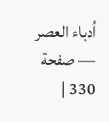اُدباء العصر — صفحة 330 |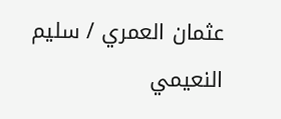عثمان العمري / سليم النعيمي